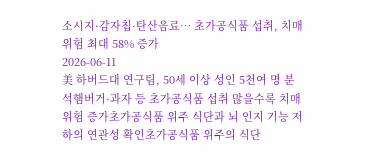소시지·감자칩·탄산음료… 초가공식품 섭취, 치매 위험 최대 58% 증가
2026-06-11
美 하버드대 연구팀, 50세 이상 성인 5천여 명 분석햄버거·과자 등 초가공식품 섭취 많을수록 치매 위험 증가초가공식품 위주 식단과 뇌 인지 기능 저하의 연관성 확인초가공식품 위주의 식단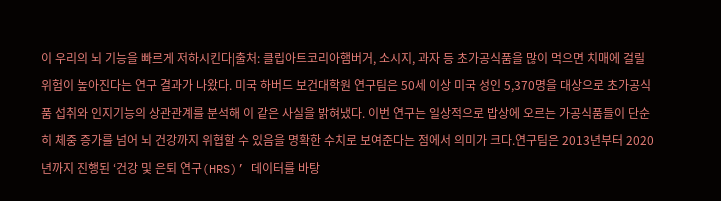이 우리의 뇌 기능을 빠르게 저하시킨다|출처: 클립아트코리아햄버거, 소시지, 과자 등 초가공식품을 많이 먹으면 치매에 걸릴 위험이 높아진다는 연구 결과가 나왔다. 미국 하버드 보건대학원 연구팀은 50세 이상 미국 성인 5,370명을 대상으로 초가공식품 섭취와 인지기능의 상관관계를 분석해 이 같은 사실을 밝혀냈다. 이번 연구는 일상적으로 밥상에 오르는 가공식품들이 단순히 체중 증가를 넘어 뇌 건강까지 위협할 수 있음을 명확한 수치로 보여준다는 점에서 의미가 크다.연구팀은 2013년부터 2020년까지 진행된 ‘건강 및 은퇴 연구(HRS)’ 데이터를 바탕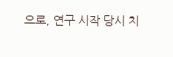으로, 연구 시작 당시 치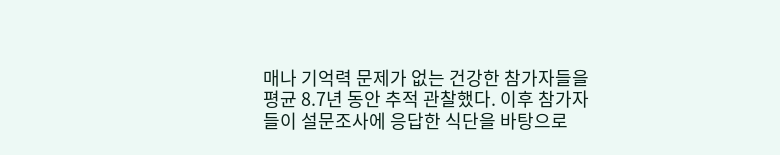매나 기억력 문제가 없는 건강한 참가자들을 평균 8.7년 동안 추적 관찰했다. 이후 참가자들이 설문조사에 응답한 식단을 바탕으로